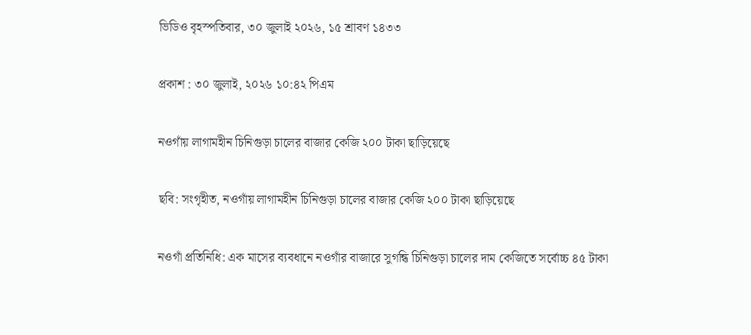ভিডিও বৃহস্পতিবার, ৩০ জুলাই ২০২৬, ১৫ শ্রাবণ ১৪৩৩

প্রকাশ : ৩০ জুলাই, ২০২৬ ১০:৪২ পিএম

নওগাঁয় লাগামহীন চিনিগুড়া চালের বাজার কেজি ২০০ টাকা ছাড়িয়েছে

ছবি: সংগৃহীত, নওগাঁয় লাগামহীন চিনিগুড়া চালের বাজার কেজি ২০০ টাকা ছাড়িয়েছে

নওগাঁ প্রতিনিধি: এক মাসের ব্যবধানে নওগাঁর বাজারে সুগন্ধি চিনিগুড়া চালের দাম কেজিতে সর্বোচ্চ ৪৫ টাকা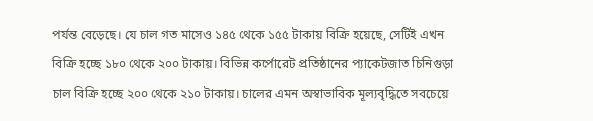পর্যন্ত বেড়েছে। যে চাল গত মাসেও ১৪৫ থেকে ১৫৫ টাকায় বিক্রি হয়েছে, সেটিই এখন বিক্রি হচ্ছে ১৮০ থেকে ২০০ টাকায়। বিভিন্ন কর্পোরেট প্রতিষ্ঠানের প্যাকেটজাত চিনিগুড়া চাল বিক্রি হচ্ছে ২০০ থেকে ২১০ টাকায়। চালের এমন অস্বাভাবিক মূল্যবৃদ্ধিতে সবচেয়ে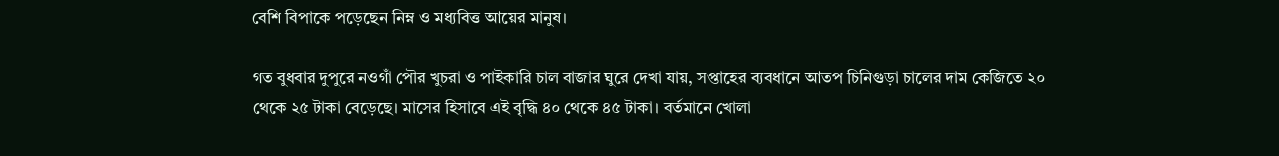বেশি বিপাকে পড়েছেন নিম্ন ও মধ্যবিত্ত আয়ের মানুষ।

গত বুধবার দুপুরে নওগাঁ পৌর খুচরা ও পাইকারি চাল বাজার ঘুরে দেখা যায়, সপ্তাহের ব্যবধানে আতপ চিনিগুড়া চালের দাম কেজিতে ২০ থেকে ২৫ টাকা বেড়েছে। মাসের হিসাবে এই বৃদ্ধি ৪০ থেকে ৪৫ টাকা। বর্তমানে খোলা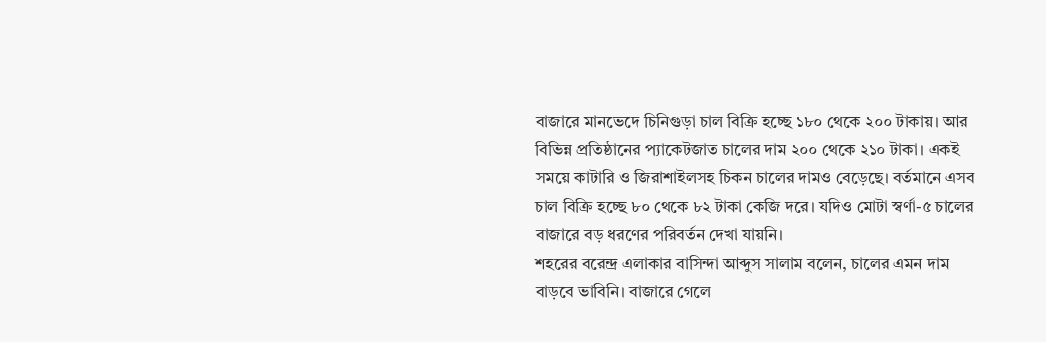বাজারে মানভেদে চিনিগুড়া চাল বিক্রি হচ্ছে ১৮০ থেকে ২০০ টাকায়। আর বিভিন্ন প্রতিষ্ঠানের প্যাকেটজাত চালের দাম ২০০ থেকে ২১০ টাকা। একই সময়ে কাটারি ও জিরাশাইলসহ চিকন চালের দামও বেড়েছে। বর্তমানে এসব চাল বিক্রি হচ্ছে ৮০ থেকে ৮২ টাকা কেজি দরে। যদিও মোটা স্বর্ণা-৫ চালের বাজারে বড় ধরণের পরিবর্তন দেখা যায়নি।
শহরের বরেন্দ্র এলাকার বাসিন্দা আব্দুস সালাম বলেন, চালের এমন দাম বাড়বে ভাবিনি। বাজারে গেলে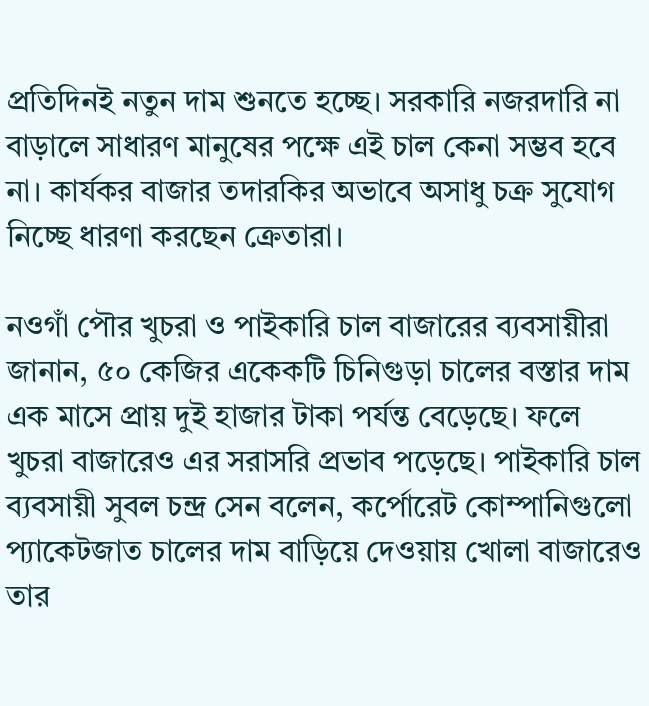প্রতিদিনই নতুন দাম শুনতে হচ্ছে। সরকারি নজরদারি না বাড়ালে সাধারণ মানুষের পক্ষে এই চাল কেনা সম্ভব হবে না। কার্যকর বাজার তদারকির অভাবে অসাধু চক্র সুযোগ নিচ্ছে ধারণা করছেন ক্রেতারা।

নওগাঁ পৌর খুচরা ও পাইকারি চাল বাজারের ব্যবসায়ীরা জানান, ৫০ কেজির একেকটি চিনিগুড়া চালের বস্তার দাম এক মাসে প্রায় দুই হাজার টাকা পর্যন্ত বেড়েছে। ফলে খুচরা বাজারেও এর সরাসরি প্রভাব পড়েছে। পাইকারি চাল ব্যবসায়ী সুবল চন্দ্র সেন বলেন, কর্পোরেট কোম্পানিগুলো প্যাকেটজাত চালের দাম বাড়িয়ে দেওয়ায় খোলা বাজারেও তার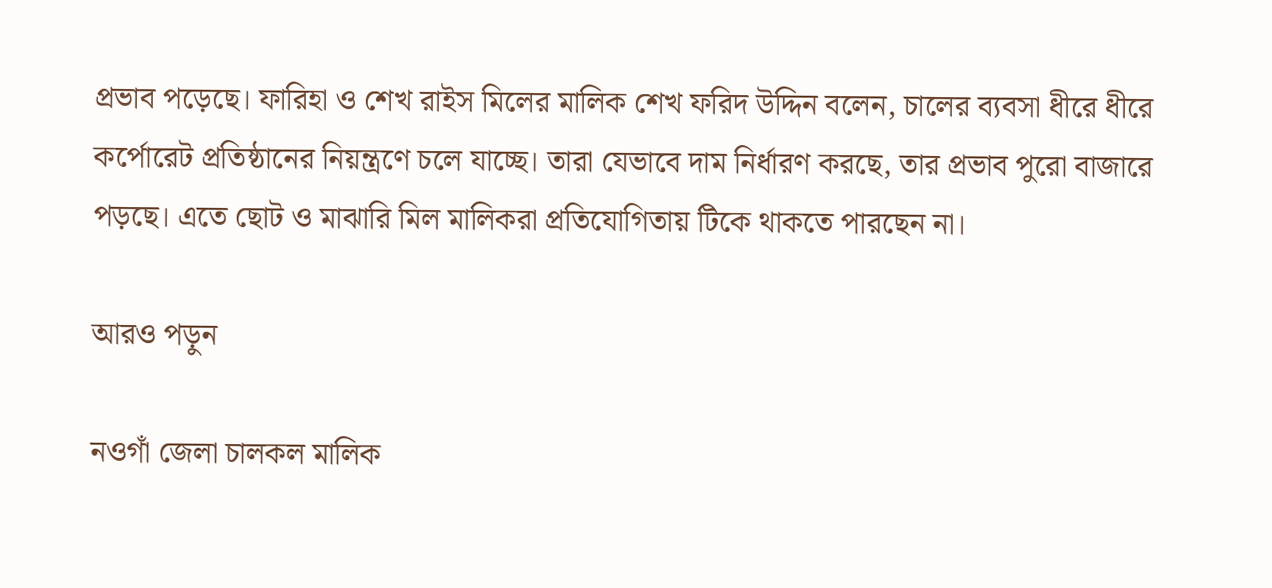প্রভাব পড়েছে। ফারিহা ও শেখ রাইস মিলের মালিক শেখ ফরিদ উদ্দিন বলেন, চালের ব্যবসা ধীরে ধীরে কর্পোরেট প্রতিষ্ঠানের নিয়ন্ত্রণে চলে যাচ্ছে। তারা যেভাবে দাম নির্ধারণ করছে, তার প্রভাব পুরো বাজারে পড়ছে। এতে ছোট ও মাঝারি মিল মালিকরা প্রতিযোগিতায় টিকে থাকতে পারছেন না।

আরও পড়ুন

নওগাঁ জেলা চালকল মালিক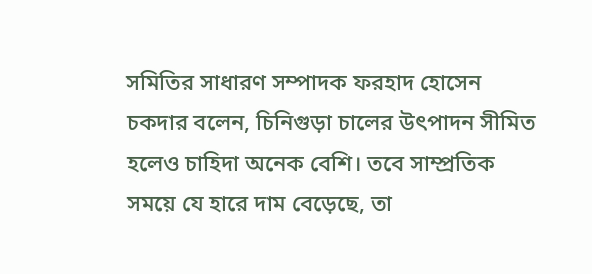সমিতির সাধারণ সম্পাদক ফরহাদ হোসেন চকদার বলেন, চিনিগুড়া চালের উৎপাদন সীমিত হলেও চাহিদা অনেক বেশি। তবে সাম্প্রতিক সময়ে যে হারে দাম বেড়েছে, তা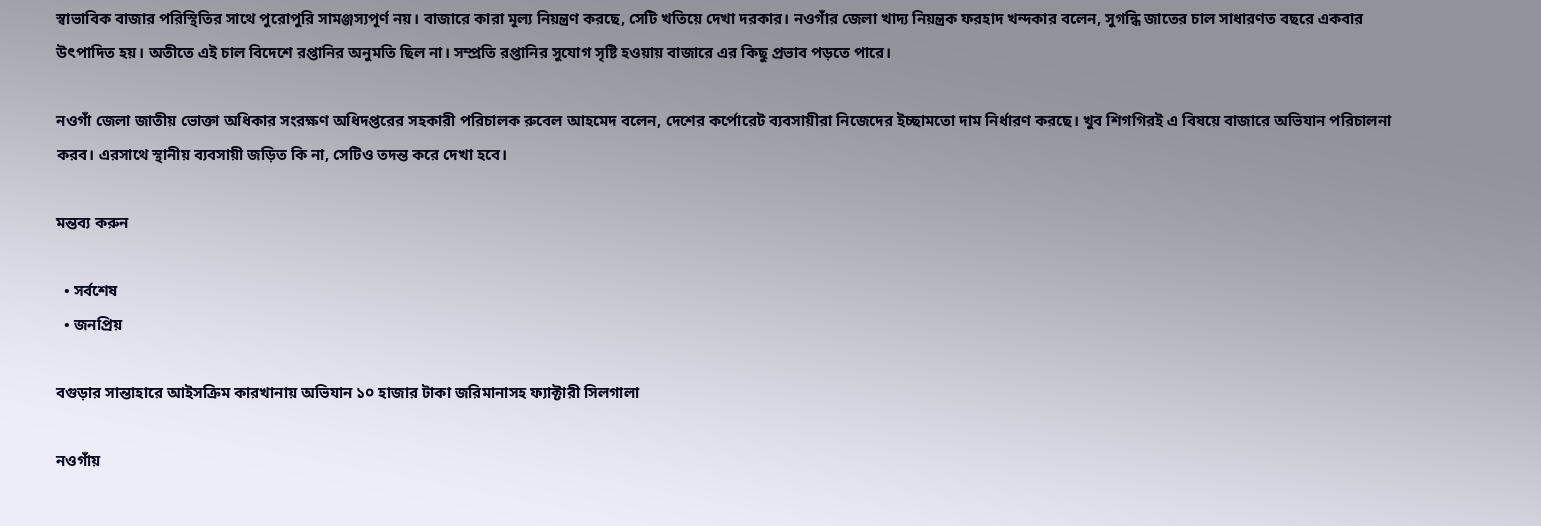স্বাভাবিক বাজার পরিস্থিতির সাথে পুরোপুরি সামঞ্জস্যপূর্ণ নয়। বাজারে কারা মূল্য নিয়ন্ত্রণ করছে, সেটি খতিয়ে দেখা দরকার। নওগাঁর জেলা খাদ্য নিয়ন্ত্রক ফরহাদ খন্দকার বলেন, সুগন্ধি জাতের চাল সাধারণত বছরে একবার উৎপাদিত হয়। অতীতে এই চাল বিদেশে রপ্তানির অনুমতি ছিল না। সম্প্রতি রপ্তানির সুযোগ সৃষ্টি হওয়ায় বাজারে এর কিছু প্রভাব পড়তে পারে।

নওগাঁ জেলা জাতীয় ভোক্তা অধিকার সংরক্ষণ অধিদপ্তরের সহকারী পরিচালক রুবেল আহমেদ বলেন, দেশের কর্পোরেট ব্যবসায়ীরা নিজেদের ইচ্ছামতো দাম নির্ধারণ করছে। খুব শিগগিরই এ বিষয়ে বাজারে অভিযান পরিচালনা করব। এরসাথে স্থানীয় ব্যবসায়ী জড়িত কি না, সেটিও তদন্ত করে দেখা হবে।

মন্তব্য করুন

  • সর্বশেষ
  • জনপ্রিয়

বগুড়ার সান্তাহারে আইসক্রিম কারখানায় অভিযান ১০ হাজার টাকা জরিমানাসহ ফ্যাক্টারী সিলগালা

নওগাঁয়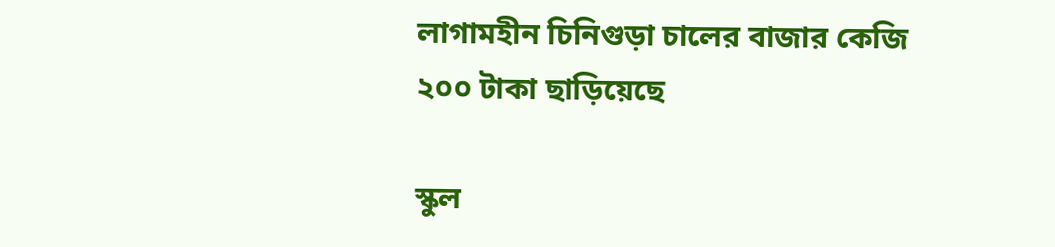লাগামহীন চিনিগুড়া চালের বাজার কেজি ২০০ টাকা ছাড়িয়েছে

স্কুল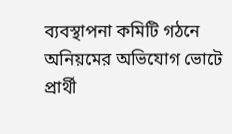ব্যবস্থাপনা কমিটি গঠনে অনিয়মের অভিযোগ ভোটে প্রার্থী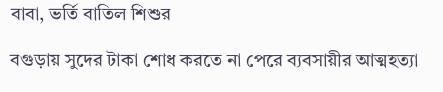বাবা, ভর্তি বাতিল শিশুর

বগুড়ায় সুদের টাকা শোধ করতে না পেরে ব্যবসায়ীর আত্মহত্যা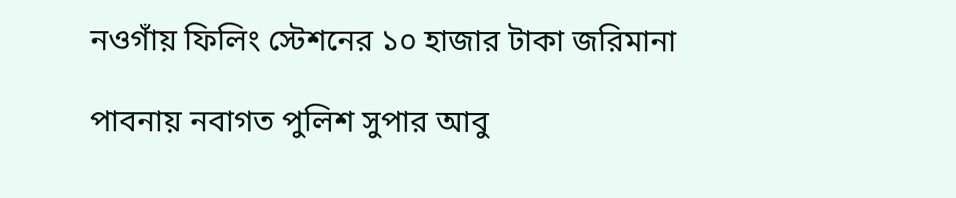নওগাঁয় ফিলিং স্টেশনের ১০ হাজার টাকা জরিমানা

পাবনায় নবাগত পুলিশ সুপার আবু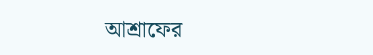আশ্রাফের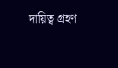দায়িত্ব গ্রহণ